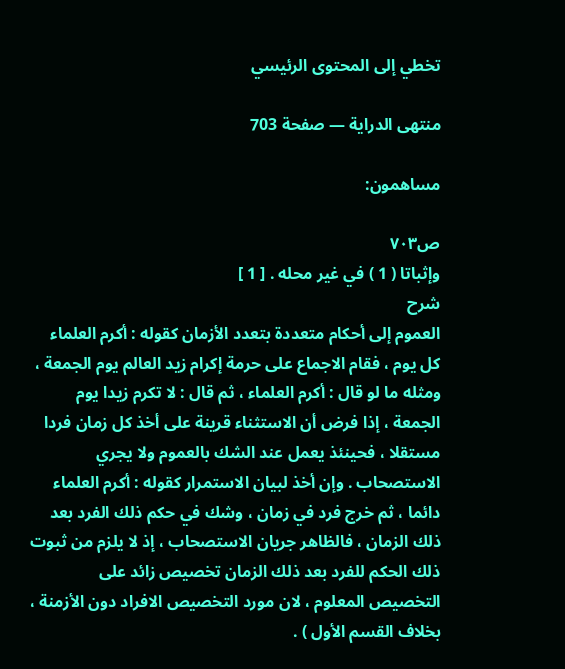تخطي إلى المحتوى الرئيسي

منتهى الدراية — صفحة 703

مساهمون:

ص٧٠٣
وإثباتا ( 1 ) في غير محله . [ 1 ]
شرح
العموم إلى أحكام متعددة بتعدد الأزمان كقوله : أكرم العلماء كل يوم ، فقام الاجماع على حرمة إكرام زيد العالم يوم الجمعة ، ومثله ما لو قال : أكرم العلماء ، ثم قال : لا تكرم زيدا يوم الجمعة ، إذا فرض أن الاستثناء قرينة على أخذ كل زمان فردا مستقلا ، فحينئذ يعمل عند الشك بالعموم ولا يجري الاستصحاب . وإن أخذ لبيان الاستمرار كقوله : أكرم العلماء دائما ، ثم خرج فرد في زمان ، وشك في حكم ذلك الفرد بعد ذلك الزمان ، فالظاهر جريان الاستصحاب ، إذ لا يلزم من ثبوت ذلك الحكم للفرد بعد ذلك الزمان تخصيص زائد على التخصيص المعلوم ، لان مورد التخصيص الافراد دون الأزمنة ، بخلاف القسم الأول ) .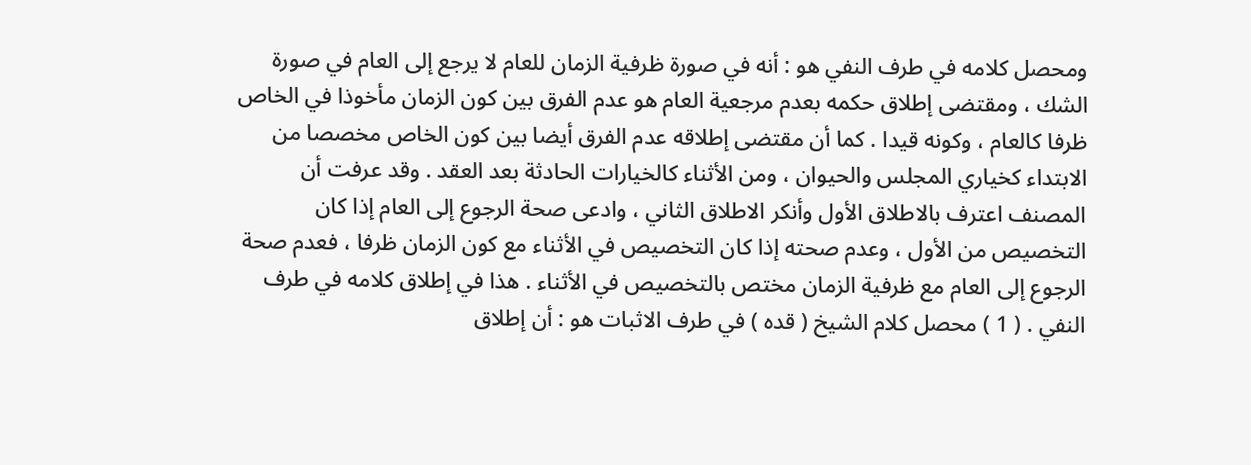ومحصل كلامه في طرف النفي هو : أنه في صورة ظرفية الزمان للعام لا يرجع إلى العام في صورة الشك ، ومقتضى إطلاق حكمه بعدم مرجعية العام هو عدم الفرق بين كون الزمان مأخوذا في الخاص ظرفا كالعام ، وكونه قيدا . كما أن مقتضى إطلاقه عدم الفرق أيضا بين كون الخاص مخصصا من الابتداء كخياري المجلس والحيوان ، ومن الأثناء كالخيارات الحادثة بعد العقد . وقد عرفت أن المصنف اعترف بالاطلاق الأول وأنكر الاطلاق الثاني ، وادعى صحة الرجوع إلى العام إذا كان التخصيص من الأول ، وعدم صحته إذا كان التخصيص في الأثناء مع كون الزمان ظرفا ، فعدم صحة الرجوع إلى العام مع ظرفية الزمان مختص بالتخصيص في الأثناء . هذا في إطلاق كلامه في طرف النفي . ( 1 ) محصل كلام الشيخ ( قده ) في طرف الاثبات هو : أن إطلاق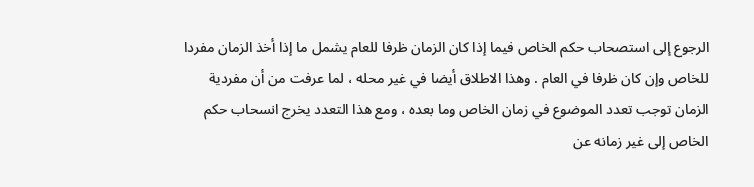الرجوع إلى استصحاب حكم الخاص فيما إذا كان الزمان ظرفا للعام يشمل ما إذا أخذ الزمان مفردا للخاص وإن كان ظرفا في العام . وهذا الاطلاق أيضا في غير محله ، لما عرفت من أن مفردية الزمان توجب تعدد الموضوع في زمان الخاص وما بعده ، ومع هذا التعدد يخرج انسحاب حكم الخاص إلى غير زمانه عن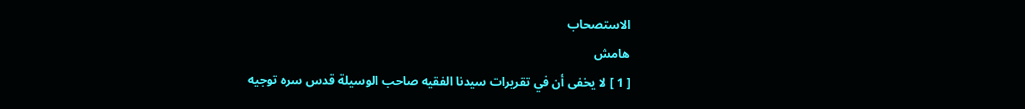الاستصحاب
هامش
[ 1 ] لا يخفى أن في تقريرات سيدنا الفقيه صاحب الوسيلة قدس سره توجيه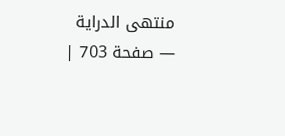منتهى الدراية — صفحة 703 |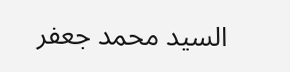السيد محمد جعفر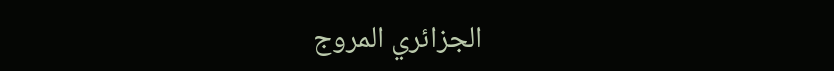الجزائري المروج